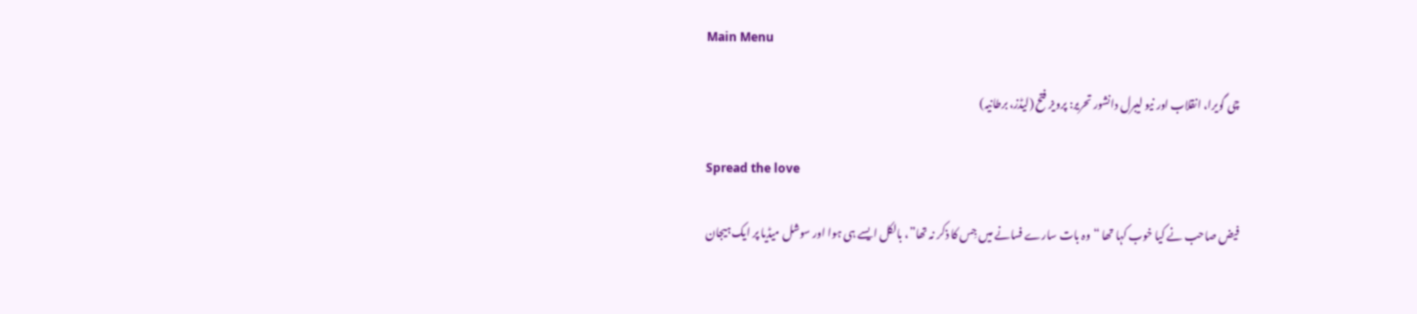Main Menu

چی گویرا، انقلاب اور نیو لیبرل دانشور تحریر: پرویز فتح (لیڈز، برطانیہ)

Spread the love

فیض صاحب نے کیا خوب کہا تھا “وہ بات سارے فسانے میں جِس کا ذکر نہ تھا”، بالکل ایسے ہی ہوا اور سوشل میڈیا پر ایک ہیجان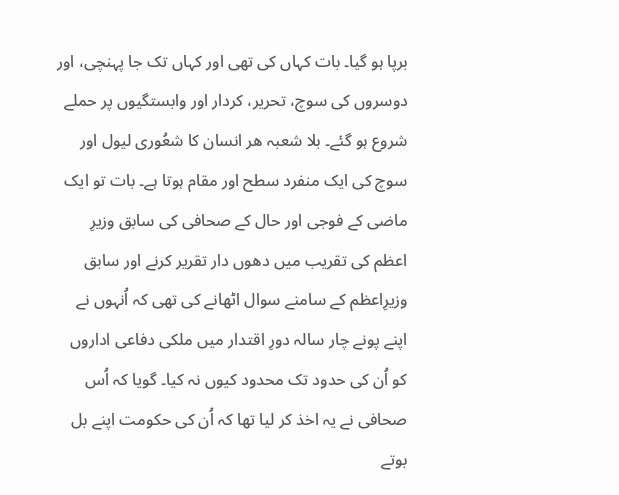برپا ہو گیا۔ بات کہاں کی تھی اور کہاں تک جا پہنچی، اور دوسروں کی سوچ، تحریر، کردار اور وابستگیوں پر حملے شروع ہو گئے۔ بلا شعبہ ھر انسان کا شعُوری لیول اور سوچ کی ایک منفرد سطح اور مقام ہوتا ہے۔ بات تو ایک ماضی کے فوجی اور حال کے صحافی کی سابق وزیرِ اعظم کی تقریب میں دھوں دار تقریر کرنے اور سابق وزیرِاعظم کے سامنے سوال اٹھانے کی تھی کہ اُنہوں نے اپنے پونے چار سالہ دورِ اقتدار میں ملکی دفاعی اداروں کو اُن کی حدود تک محدود کیوں نہ کیا۔ گویا کہ اُس صحافی نے یہ اخذ کر لیا تھا کہ اُن کی حکومت اپنے بل بوتے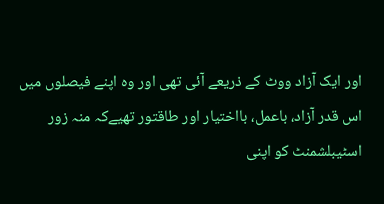اور ایک آزاد ووٹ کے ذریعے آئی تھی اور وہ اپنے فیصلوں میں اس قدر آزاد، باعمل، بااختیار اور طاقتور تھیےکہ منہ زور اسٹیبلشمنٹ کو اپنی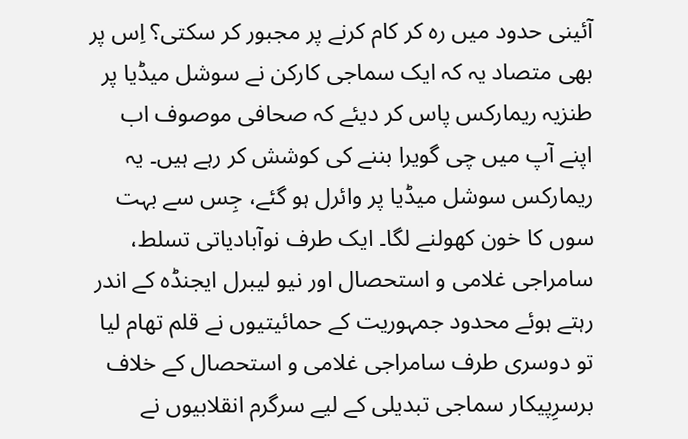آئینی حدود میں رہ کر کام کرنے پر مجبور کر سکتی؟ اِس پر بھی متصاد یہ کہ ایک سماجی کارکن نے سوشل میڈیا پر طنزیہ ریمارکس پاس کر دیئے کہ صحافی موصوف اب اپنے آپ میں چی گویرا بننے کی کوشش کر رہے ہیں۔ یہ ریمارکس سوشل میڈیا پر وائرل ہو گئے، جِس سے بہت سوں کا خون کھولنے لگا۔ ایک طرف نوآبادیاتی تسلط، سامراجی غلامی و استحصال اور نیو لیبرل ایجنڈہ کے اندر رہتے ہوئے محدود جمہوریت کے حمائیتیوں نے قلم تھام لیا تو دوسری طرف سامراجی غلامی و استحصال کے خلاف برسرِپیکار سماجی تبدیلی کے لیے سرگرم انقلابیوں نے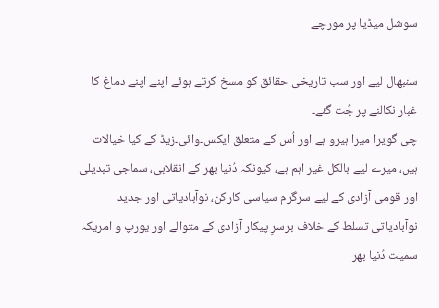سوشل میڈیا پر مورچے

سنبھال لیے اور سب تاریخی حقائق کو مسخ کرتے ہوئے اپنے اپنے دماغ کا غبار نکالنے پر جُت گئے۔
چی گویرا میرا ہیرو ہے اور اُس کے متعلق ایکس۔وائی۔زیڈ کے کیا خیالات ہیں، میرے لیے بالکل غیر اہم ہے، کیونکہ دُنیا بھر کے انقلابی، سماجی تبدیلی اور قومی آزادی کے لیے سرگرم سیاسی کارکن، نوآبادیاتی اور جدید نوآبادیاتی تسلط کے خلاف برسرِ پیکار آزادی کے متوالے اور یورپ و امریکہ سمیت دُنیا بھر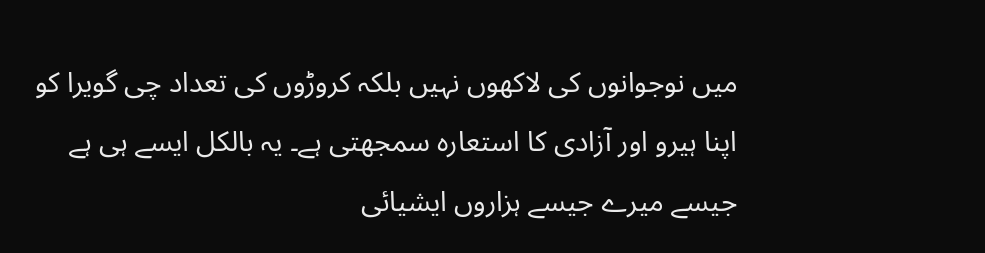میں نوجوانوں کی لاکھوں نہیں بلکہ کروڑوں کی تعداد چی گویرا کو اپنا ہیرو اور آزادی کا استعارہ سمجھتی ہے۔ یہ بالکل ایسے ہی ہے جیسے میرے جیسے ہزاروں ایشیائی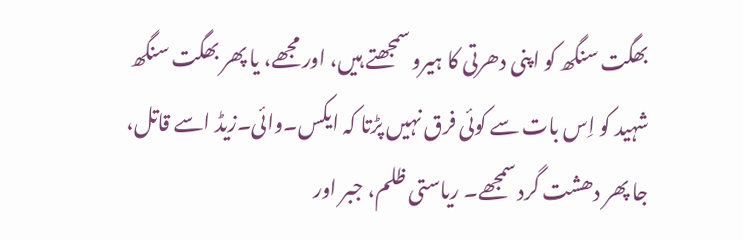بھگت سنگھ کو اپنی دھرتی کا ہیرو سمجھتے ہیں، اور مجھے، یا پھر بھگت سنگھ شہید کو اِس بات سے کوئی فرق نہیں پڑتا کہ ایکس۔وائی۔زیڈ اسے قاتل، جا پھر دھشت گرد سمجھے۔ ریاستی ظلم، جبر اور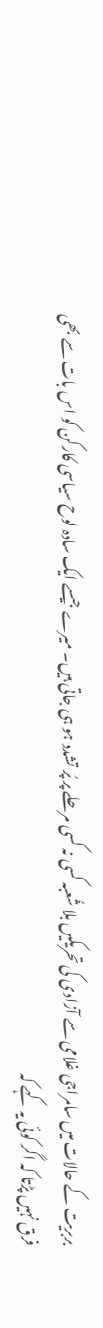بربریت کے حالات میں سامراجی غلامی سے آزادی کی تحریکیں بلا شُعبہ کسی نہ کسی مرحلے پر پُر تشدد ہو ہی جاتی ہیں۔ میرے جیسے ایک سادہ لوح سیاسی کارکن کو اس بات سے بھی فرق نہیں پڑتا کہ اگر کوئی یہ کہے کہ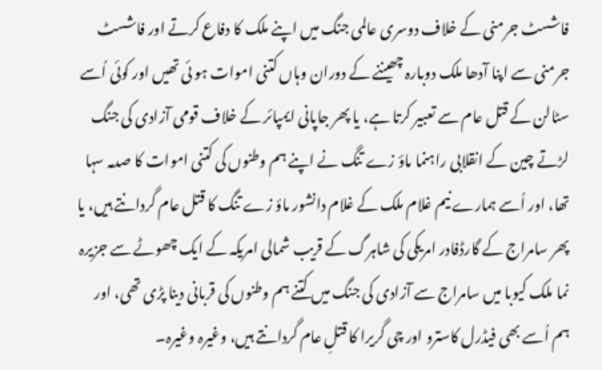فاشسٹ جرمنی کے خلاف دوسری عالمی جنگ میں اپنے ملک کا دفاع کرتے اور فاشسٹ جرمنی سے اپنا آدھا ملک دوبارہ چھیننے کے دوران وہاں کتنی اموات ہو ئی تھیں اور کوئی اُسے سٹالن کے قتل عام سے تعبیر کرتا ہے، یا پھر جاپانی ایمپائر کے خلاف قومی آزادی کی جنگ لڑتے چین کے انقلابی راہنما ماؤ زے تنگ نے اپنے ہم وطنوں کی کتنی اموات کا صدمہ سہا تھا، اور اُسے ہمارے نیم غلام ملک کے غلام دانشور ماؤ زے تنگ کا قتل عام گردانتے ہیں، یا پھر سامراج کے گارڈفادر امریکی کی شاہرگ کے قریب شمالی امریکہ کے ایک چھوٹے سے جزیرہ نما ملک کیوبا میں سامراج سے آزادی کی جنگ میں کتنے ہم وطنوں کی قربانی دینا پڑی تھی، اور ہم اُسے بھی فیڈرل کاسترو اور چی گریرا کا قتلِ عام گردانتے ہیں، وغیرہ وغیرہ۔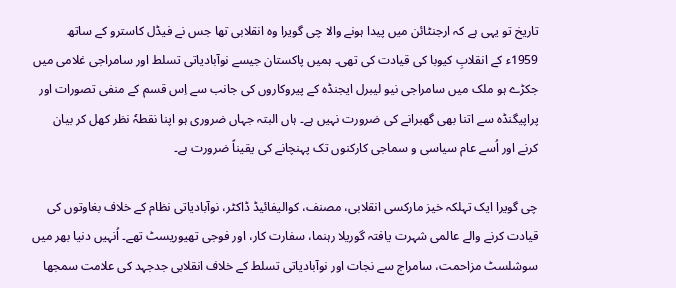تاریخ تو یہی ہے کہ ارجنٹائن میں پیدا ہونے والا چی گویرا وہ انقلابی تھا جس نے فیڈل کاسترو کے ساتھ 1959ء کے انقلابِ کیوبا کی قیادت کی تھی۔ ہمیں پاکستان جیسے نوآبادیاتی تسلط اور سامراجی غلامی میں جکڑے ہو ملک میں سامراجی نیو لیبرل ایجنڈہ کے پیروکاروں کی جانب سے اِس قسم کے منفی تصورات اور پراپیگنڈہ سے اتنا بھی گھبرانے کی ضرورت نہیں ہے۔ ہاں البتہ جہاں ضروری ہو اپنا نقطہٗ نظر کھل کر بیان کرنے اور اُسے عام سیاسی و سماجی کارکنوں تک پہنچانے کی یقیناً ضرورت ہے۔

چی گویرا ایک تہلکہ خیز مارکسی انقلابی، مصنف، کوالیفائیڈ ڈاکٹر، نوآبادیاتی نظام کے خلاف بغاوتوں کی قیادت کرنے والے عالمی شہرت یافتہ گوریلا رہنما، سفارت کار، اور فوجی تھیوریسٹ تھے۔ اُنہیں دنیا بھر میں سوشلسٹ مزاحمت، سامراج سے نجات اور نوآبادیاتی تسلط کے خلاف انقلابی جدجہد کی علامت سمجھا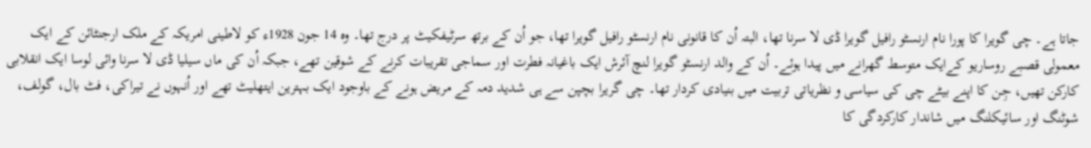جاتا ہے۔ چی گویرا کا پورا نام ارنسٹو رافیل گویرا ڈی لا سرنا تھا، البتہ اُن کا قانونی نام ارنسٹو رافیل گویرا تھا، جو اُن کے برتھ سرٹیفکیٹ پر درج تھا۔ وہ 14 جون 1928ء کو لاطینی امریکہ کے ملک ارجنٹائن کے ایک معمولی قصبے روساریو کےایک متوسط گھرانے میں پیدا ہوئے۔ اُن کے والد ارنسٹو گویرا لنچ آئرش ایک باغیانہ فطرت اور سماجی تقریبات کرنے کے شوقین تھے، جبکہ اُن کی ماں سیلیا ڈی لا سرنا وائی لوسا ایک انقلابی کارکن تھیں، جِن کا اپنے بیٹے چی کی سیاسی و نظریاتی تربیت میں بنیادی کردار تھا۔ چی گریرا بچپن سے ہی شدید دمہ کے مریض ہونے کے باوجود ایک بہترین ایتھلیٹ تھے اور اُنہوں نے تیراکی، فٹ بال، گولف، شوٹنگ اور سائیکلنگ میں شاندار کارکردگی کا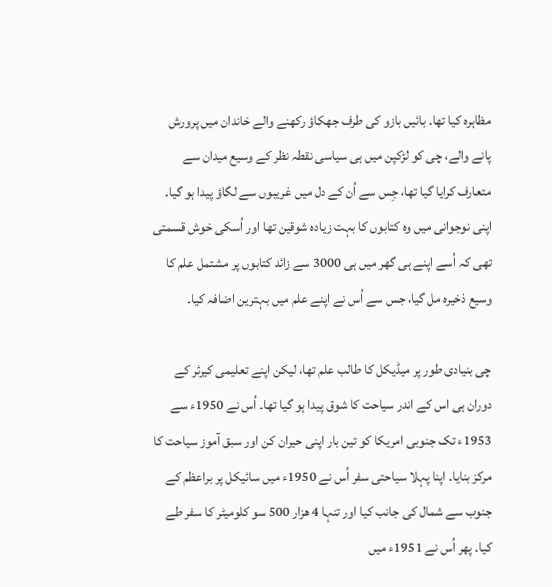مظاہرہ کیا تھا۔ بائیں بازو کی طرف جھکاؤ رکھنے والے خاندان میں پرورش پانے والے، چی کو لڑکپن میں ہی سیاسی نقطہ نظر کے وسیع میدان سے متعارف کرایا گیا تھا، جِس سے اُن کے دل میں غریبوں سے لگاؤ پیدا ہو گیا۔ اپنی نوجوانی میں وہ کتابوں کا بہت زیادہ شوقین تھا اور اُسکی خوش قسمتی تھی کہ اُسے اپنے ہی گھر میں ہی 3000 سے زائد کتابوں پر مشتمل علم کا وسیع ذخیرہ مل گیا، جس سے اُس نے اپنے علم میں بہترین اضافہ کیا۔

چی بنیادی طور پر میڈیکل کا طالب علم تھا، لیکن اپنے تعلیمی کیرئر کے دوران ہی اس کے اندر سیاحت کا شوق پیدا ہو گیا تھا۔ اُس نے 1950ء سے 1953ء تک جنوبی امریکا کو تین بار اپنی حیران کن اور سبق آموز سیاحت کا مرکز بنایا۔ اپنا پہلا سیاحتی سفر اُس نے 1950ء میں سائیکل پر براعظم کے جنوب سے شمال کی جانب کیا اور تنہا 4 ھزار 500 سو کلومیٹر کا سفر طے کیا۔ پھر اُس نے 1951ء میں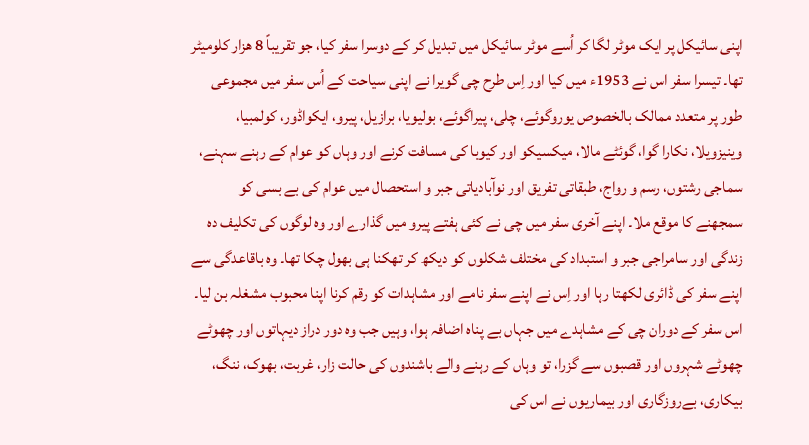اپنی سائیکل پر ایک موٹر لگا کر اُسے موٹر سائیکل میں تبدیل کر کے دوسرا سفر کیا، جو تقریباً 8 ھزار کلومیٹر تھا۔ تیسرا سفر اس نے 1953ء میں کیا اور اِس طرح چی گویرا نے اپنی سیاحت کے اُس سفر میں مجموعی طور پر متعدد ممالک بالخصوص یوروگوئے، چلی، پیراگوئے، بولیویا، برازیل، پیرو، ایکواڈور، کولمبیا، وینیزویلا، نکارا گوا، گوئٹے مالا، میکسیکو اور کیوبا کی مسافت کرنے اور وہاں کو عوام کے رہنے سہنے، سماجی رشتوں، رسم و رواج، طبقاتی تفریق اور نوآبادیاتی جبر و استحصال میں عوام کی بے بسی کو سمجھنے کا موقع ملا۔ اپنے آخری سفر میں چی نے کئی ہفتے پیرو میں گذارے اور وہ لوگوں کی تکلیف دہ زندگی اور سامراجی جبر و استبداد کی مختلف شکلوں کو دیکھ کر تھکنا ہی بھول چکا تھا۔ وہ باقاعدگی سے اپنے سفر کی ڈائری لکھتا رہا اور اِس نے اپنے سفر نامے اور مشاہدات کو رقم کرنا اپنا محبوب مشغلہ بن لیا۔ اس سفر کے دوران چی کے مشاہدے میں جہاں بے پناہ اضافہ ہوا، وہیں جب وہ دور دراز دیہاتوں اور چھوٹے چھوٹے شہروں اور قصبوں سے گزرا، تو وہاں کے رہنے والے باشندوں کی حالت زار، غربت، بھوک، ننگ، بیکاری، بےروزگاری اور بیماریوں نے اس کی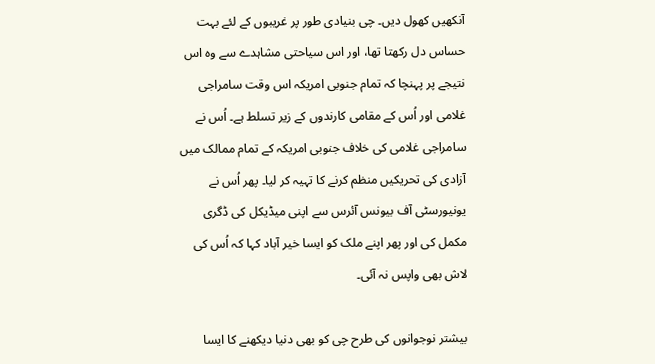آنکھیں کھول دیں۔ چی بنیادی طور پر غریبوں کے لئے بہت حساس دل رکھتا تھا، اور اس سیاحتی مشاہدے سے وہ اس نتیجے پر پہنچا کہ تمام جنوبی امریکہ اس وقت سامراجی غلامی اور اُس کے مقامی کارندوں کے زیر تسلط ہے۔ اُس نے سامراجی غلامی کی خلاف جنوبی امریکہ کے تمام ممالک میں آزادی کی تحریکیں منظم کرنے کا تہیہ کر لیا۔ پھر اُس نے یونیورسٹی آف بیونس آئرس سے اپنی میڈیکل کی ڈگری مکمل کی اور پھر اپنے ملک کو ایسا خیر آباد کہا کہ اُس کی لاش بھی واپس نہ آئی۔

بیشتر نوجوانوں کی طرح چی کو بھی دنیا دیکھنے کا ایسا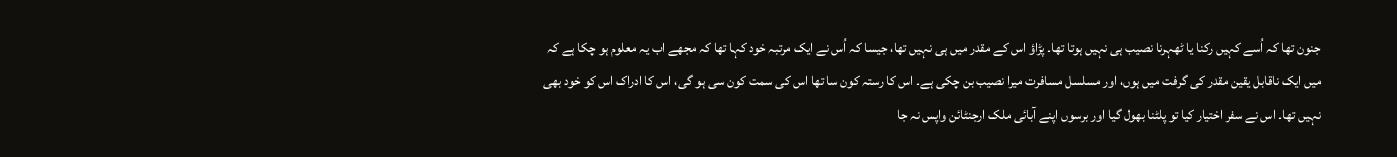جنون تھا کہ اُسے کہیں رکنا یا ٹھہرنا نصیب ہی نہیں ہوتا تھا۔ پڑاؤ اس کے مقدر میں ہی نہیں تھا، جیسا کہ اُس نے ایک مرتبہ خود کہا تھا کہ مجھے اب یہ معلوم ہو چکا ہے کہ میں ایک ناقابل یقین مقدر کی گرفت میں ہوں، اور مسلسل مسافرت میرا نصیب بن چکی ہے۔ اس کا رستہ کون سا تھا اس کی سمت کون سی ہو گی، اس کا ادراک اس کو خود بھی نہیں تھا۔ اس نے سفر اختیار کیا تو پلٹنا بھول گیا اور برسوں اپنے آبائی ملک ارجنٹائن واپس نہ جا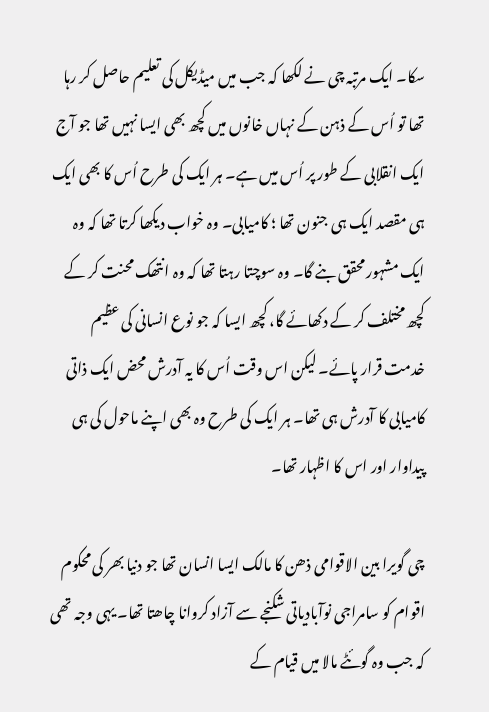سکا۔ ایک مرتبہ چی نے لکھا کہ جب میں میڈیکل کی تعلیم حاصل کر رہا تھا تو اُس کے ذہن کے نہاں خانوں میں کچھ بھی ایسا نہیں تھا جو آج ایک انقلابی کے طور پر اُس میں ہے۔ ہر ایک کی طرح اُس کا بھی ایک ہی مقصد ایک ہی جنون تھا ؛ کامیابی۔ وہ خواب دیکھا کرتا تھا کہ وہ ایک مشہور محقق بنے گا۔ وہ سوچتا رہتا تھا کہ وہ انتھک محنت کر کے کچھ مختلف کر کے دکھائے گا، کچھ ایسا کہ جو نوع انسانی کی عظیم خدمت قرار پائے۔ لیکن اس وقت اُس کا یہ آدرش محض ایک ذاتی کامیابی کا آدرش ہی تھا۔ ہر ایک کی طرح وہ بھی اپنے ماحول کی ہی پیداوار اور اس کا اظہار تھا۔

چی گویرا بین الاقوامی ذھن کا مالک ایسا انسان تھا جو دنیا بھر کی محکوم اقوام کو سامراجی نوآبادیاتی شکنجے سے آزاد کروانا چاھتا تھا۔ یہی وجہ تھی کہ جب وہ گوئٹے مالا میں قیام کے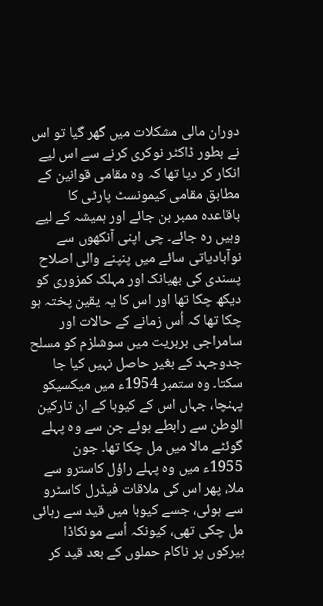دوران مالی مشکلات میں گھر گیا تو اس نے بطور ڈاکٹر نوکری کرنے سے اس لیے انکار کر دیا تھا کہ وہ مقامی قوانین کے مطابق مقامی کیمونسٹ پارٹی کا باقاعدہ ممبر بن جائے اور ہمیشہ کے لیے وہیں رہ جائے۔ چی اپنی آنکھوں سے نوآبادیاتی سائے میں پنپنے والی اصلاح پسندی کی بھیانک اور مہلک کمزوری کو دیکھ چکا تھا اور اس کا یہ یقین پختہ ہو چکا تھا کہ اُس زمانے کے حالات اور سامراجی بربریت میں سوشلزم کو مسلح جدوجہد کے بغیر حاصل نہیں کیا جا سکتا۔ وہ ستمبر 1954ء میں میکسیکو پہنچا، جہاں اس کے کیوبا کے ان تارکین الوطن سے رابطے ہوئے جن سے وہ پہلے گوئٹے مالا میں مل چکا تھا۔ جون 1955ء میں وہ پہلے راؤل کاسترو سے ملا، پھر اس کی ملاقات فیڈرل کاسٹرو سے ہوئی، جسے کیوبا میں قید سے رہائی مل چکی تھی، کیونکہ اُسے مونکاڈا بیرکوں پر ناکام حملوں کے بعد قید کر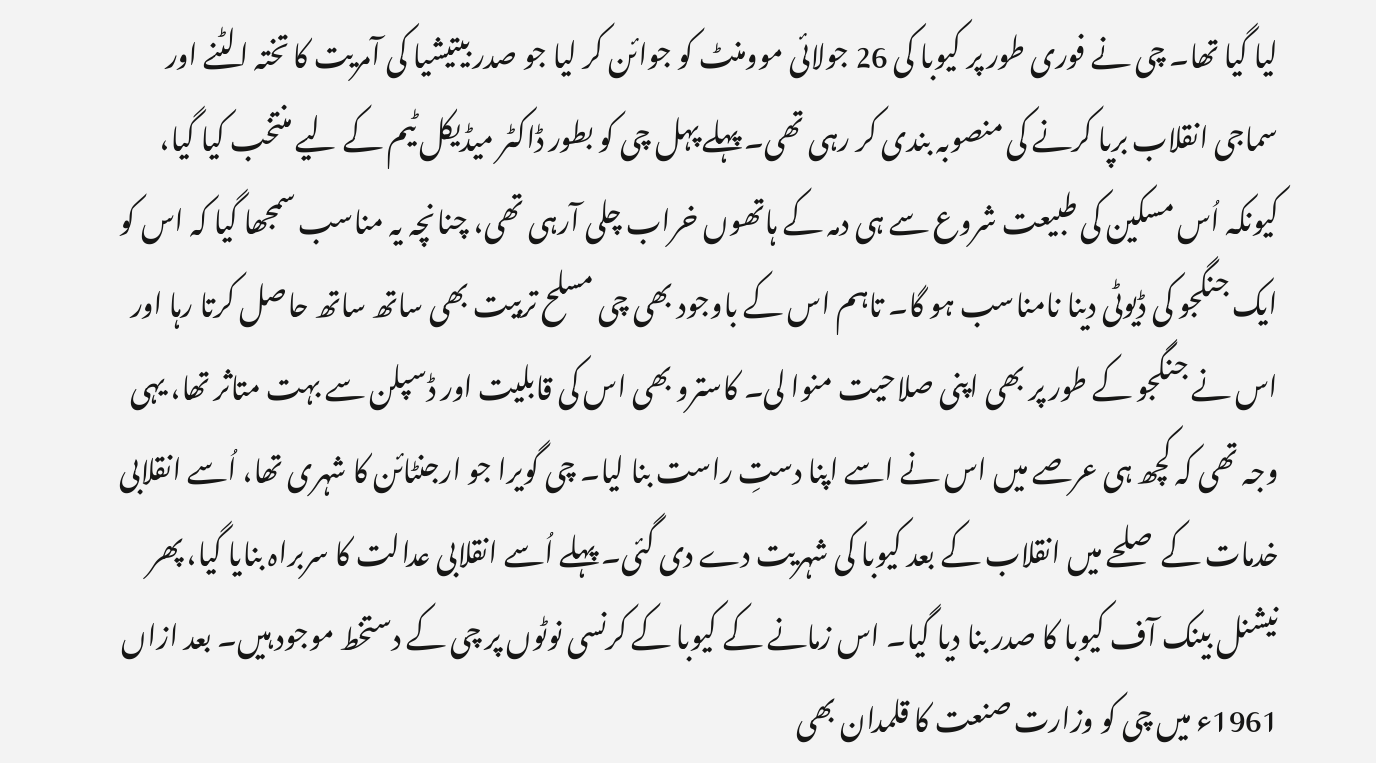لیا گیا تھا۔ چی نے فوری طور پر کیوبا کی 26 جولائی موومنٹ کو جوائن کر لیا جو صدر بیتیشیا کی آمریت کا تختہ الٹنے اور سماجی انقلاب برپا کرنے کی منصوبہ بندی کر رہی تھی۔ پہلے پہل چی کو بطور ڈاکٹر میڈیکل ٹیم کے لیے منتخب کیا گیا، کیونکہ اُس مسکین کی طبیعت شروع سے ہی دمہ کے ہاتھوں خراب چلی آرہی تھی، چنانچہ یہ مناسب سمجھا گیا کہ اس کو ایک جنگجو کی ڈیوٹی دینا نامناسب ہو گا۔ تاہم اس کے باوجود بھی چی مسلح تربیت بھی ساتھ ساتھ حاصل کرتا رہا اور اس نے جنگجو کے طور پر بھی اپنی صلاحیت منوا لی۔ کاسترو بھی اس کی قابلیت اور ڈسپلن سے بہت متاثر تھا، یہی وجہ تھی کہ کچھ ہی عرصے میں اس نے اسے اپنا دستِ راست بنا لیا۔ چی گویرا جو ارجنٹائن کا شہری تھا، اُسے انقلابی خدمات کے صلحے میں انقلاب کے بعد کیوبا کی شہریت دے دی گئی۔ پہلے اُسے انقلابی عدالت کا سربراہ بنایا گیا، پھر نیشنل بینک آف کیوبا کا صدر بنا دیا گیا۔ اس زمانے کے کیوبا کے کرنسی نوٹوں پر چی کے دستخط موجود ہیں۔ بعد ازاں 1961ء میں چی کو وزارت صنعت کا قلمدان بھی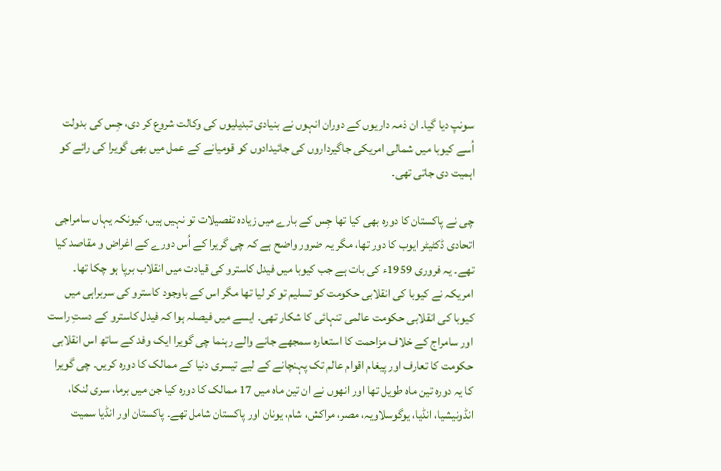سونپ دیا گیا۔ ان ذمہ داریوں کے دوران انہوں نے بنیادی تبدیلیوں کی وکالت شروع کر دی، جِس کی بدولت اُسے کیوبا میں شمالی امریکی جاگیرداروں کی جائیدادوں کو قومیانے کے عمل میں بھی گویرا کی رائے کو اہمیت دی جاتی تھی۔

چی نے پاکستان کا دورہ بھی کیا تھا جِس کے بارے میں زیادہ تفصیلات تو نہیں ہیں، کیونکہ یہاں سامراجی اتحادی ڈکٹیٹر ایوب کا دور تھا، مگر یہ ضرور واضح ہے کہ چی گریرا کے اُس دورے کے اغراض و مقاصد کیا تھے۔ یہ فروری 1959ء کی بات ہے جب کیوبا میں فیدل کاسترو کی قیادت میں انقلاب برپا ہو چکا تھا۔ امریکہ نے کیوبا کی انقلابی حکومت کو تسلیم تو کر لیا تھا مگر اس کے باوجود کاسترو کی سربراہی میں کیوبا کی انقلابی حکومت عالمی تنہائی کا شکار تھی۔ ایسے میں فیصلہ ہوا کہ فیدل کاسترو کے دستِ راست اور سامراج کے خلاف مزاحمت کا استعارہ سمجھے جانے والے رہنما چی گویرا ایک وفد کے ساتھ اس انقلابی حکومت کا تعارف اور پیغام اقوام عالم تک پہنچانے کے لیے تیسری دنیا کے ممالک کا دورہ کریں۔ چی گویرا کا یہ دورہ تین ماہ طویل تھا اور انھوں نے ان تین ماہ میں 17 ممالک کا دورہ کیا جن میں برما، سری لنکا، انڈونیشیا، انڈیا، یوگوسلاویہ، مصر، مراکش، شام، یونان اور پاکستان شامل تھے۔ پاکستان اور انڈیا سمیت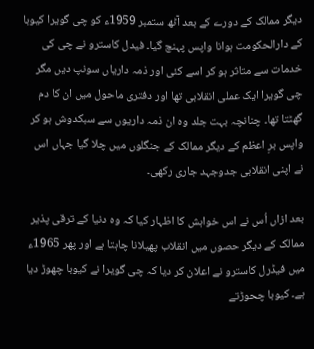دیگر ممالک کے دورے کے بعد آٹھ ستمبر 1959ء کو چی گویرا کیوبا کے دارالحکومت ہوانا واپس پہنچ گیا۔ فیدل کاسترو نے چی کی خدمات سے متاثر ہو کر اسے کئی اور ذمہ داریاں سونپ دیں مگر چی گویرا ایک عملی انقلابی تھا اور دفتری ماحول میں ان کا دم گھٹتا تھا۔ چنانچہ بہت جلد وہ ان ذمہ داریوں سے سبکدوش ہو کر واپس برِ اعظم کے دیگر ممالک کے جنگلوں میں چلا گیا جہاں اس نے اپنی انقلابی جدوجہد جاری رکھی۔

بعد ازاں اُس نے اس خواہش کا اظہار کیا کہ وہ دنیا کے ترقی پذیر ممالک کے دیگر حصوں میں انقلاب پھیلانا چاہتا ہے اور پھر 1965ء میں فیڈرل کاسترو نے اعلان کر دیا کہ چی گویرا نے کیوبا چھوڑ دیا ہے۔ کیوبا چحوڑتے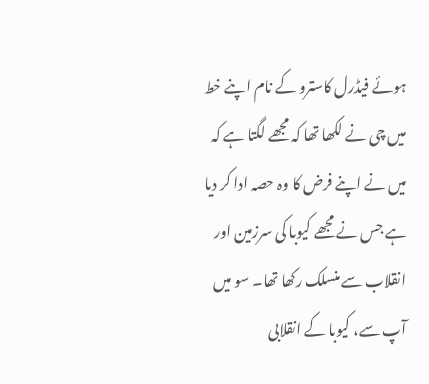ہوئے فیڈرل کاسترو کے نام اپنے خط میں چی نے لکھا تھا کہ مجھے لگتا ہے کہ میں نے اپنے فرض کا وہ حصہ ادا کر دیا ہے جس نے مجھے کیوبا کی سرزمین اور انقلاب سے منسلک رکھا تھا۔ سو میں آپ سے، کیوبا کے انقلابی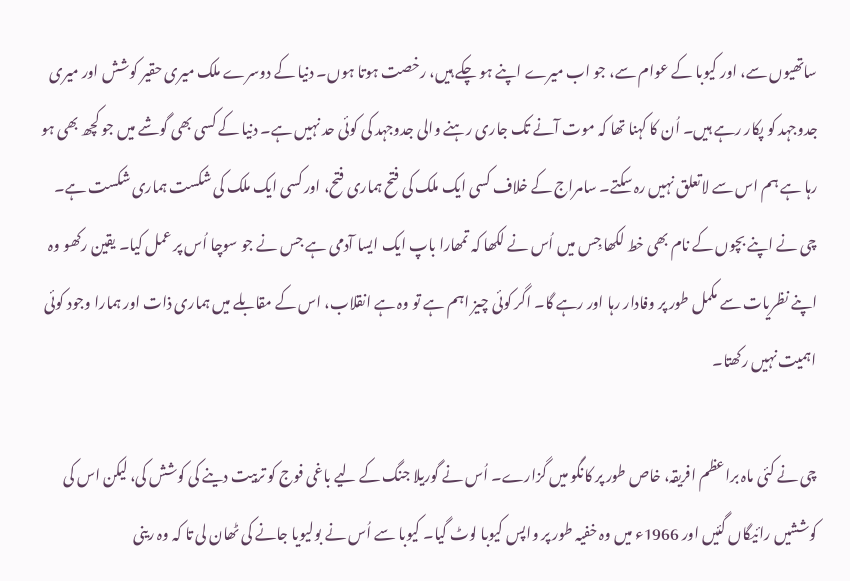ساتھیوں سے، اور کیوبا کے عوام سے، جو اب میرے اپنے ہو چکے ہیں، رخصت ہوتا ہوں۔ دنیا کے دوسرے ملک میری حقیر کوشش اور میری جدوجہد کو پکار رہے ہیں۔ اُن کا کہنا تھا کہ موت آنے تک جاری رہنے والی جدوجہد کی کوئی حد نہیں ہے۔ دنیا کے کسی بھی گوشے میں جو کچھ بھی ہو رہا ہے ہم اس سے لاتعلق نہیں رہ سکتے۔ سامراج کے خلاف کسی ایک ملک کی فتح ہماری فتح، اور کسی ایک ملک کی شکست ہماری شکست ہے۔ چی نے اپنے بچوں کے نام بھی خط لکھا جِس میں اُس نے لکھا کہ تمھارا باپ ایک ایسا آدمی ہے جس نے جو سوچا اُس پر عمل کیا۔ یقین رکھو وہ اپنے نظریات سے مکمل طور پر وفادار رہا اور رہے گا۔ اگر کوئی چیز اہم ہے تو وہ ہے انقلاب، اس کے مقابلے میں ہماری ذات اور ہمارا وجود کوئی اہمیت نہیں رکھتا۔

چی نے کئی ماہ براعظم افریقہ، خاص طور پر کانگو میں گزارے۔ اُس نے گوریلا جنگ کے لیے باغی فوج کو تربیت دینے کی کوشش کی، لیکن اس کی کوششیں رائیگاں گئیں اور 1966ء میں وہ خفیہ طور پر واپس کیوبا لوٹ گیا۔ کیوبا سے اُس نے بولیویا جانے کی ٹھان لی تا کہ وہ رینی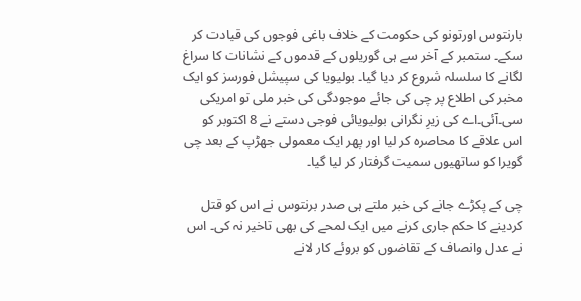بارنتوس اورتونو کی حکومت کے خلاف باغی فوجوں کی قیادت کر سکے۔ ستمبر کے آخر سے ہی گوریلوں کے قدموں کے نشانات کا سراغ لگانے کا سلسلہ شروع کر دیا گیا۔ بولیویا کی سپیشل فورسز کو ایک مخبر کی اطلاع پر چی کی جائے موجودگی کی خبر ملی تو امریکی سی۔آئی۔اے کی زیرِ نگرانی بولیویائی فوجی دستے نے 8 اکتوبر کو اس علاقے کا محاصرہ کر لیا اور پھر ایک معمولی جھڑپ کے بعد چی گویرا کو ساتھیوں سمیت گرفتار کر لیا گیا۔

چی کے پکڑے جانے کی خبر ملتے ہی صدر برنتوس نے اس کو قتل کردینے کا حکم جاری کرنے میں ایک لمحے کی بھی تاخیر نہ کی۔ اس نے عدل وانصاف کے تقاضوں کو بروئے کار لانے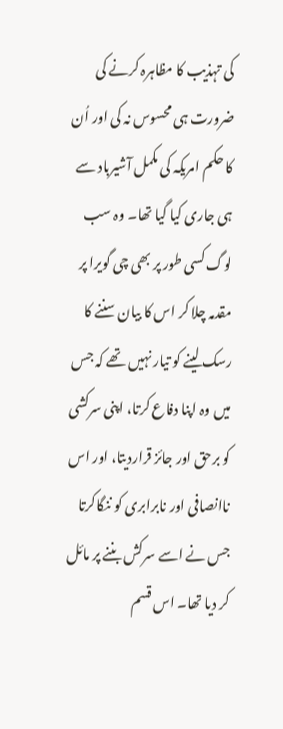کی تہذیب کا مظاہرہ کرنے کی ضرورت ہی محسوس نہ کی اور اُن کا حکم امریکہ کی مکمل آشیرباد سے ہی جاری کیا گیا تھا۔ وہ سب لوگ کسی طور پر بھی چی گویرا پر مقدمہ چلا کر اس کا بیان سننے کا رسک لینے کو تیار نہیں تھے کہ جس میں وہ اپنا دفاع کرتا، اپنی سرکشی کو برحق اور جائز قراردیتا، اور اس ناانصافی اور نابرابری کو ننگاکرتا جس نے اسے سرکش بننے پر مائل کر دیا تھا۔ اس قسم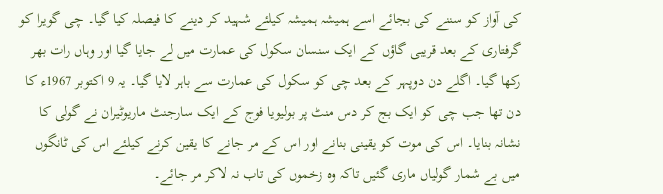کی آواز کو سننے کی بجائے اسے ہمیشہ ہمیشہ کیلئے شہید کر دینے کا فیصلہ کیا گیا۔ چی گویرا کو گرفتاری کے بعد قریبی گاؤں کے ایک سنسان سکول کی عمارت میں لے جایا گیا اور وہاں رات بھر رکھا گیا۔ اگلے دن دوپہر کے بعد چی کو سکول کی عمارت سے باہر لایا گیا۔ یہ 9 اکتوبر 1967ء کا دن تھا جب چی کو ایک بج کر دس منٹ پر بولیویا فوج کے ایک سارجنٹ ماریوٹیران نے گولی کا نشانہ بنایا۔ اس کی موت کو یقینی بنانے اور اس کے مر جانے کا یقین کرنے کیلئے اس کی ٹانگوں میں بے شمار گولیاں ماری گئیں تاکہ وہ زخموں کی تاب نہ لاکر مر جائے۔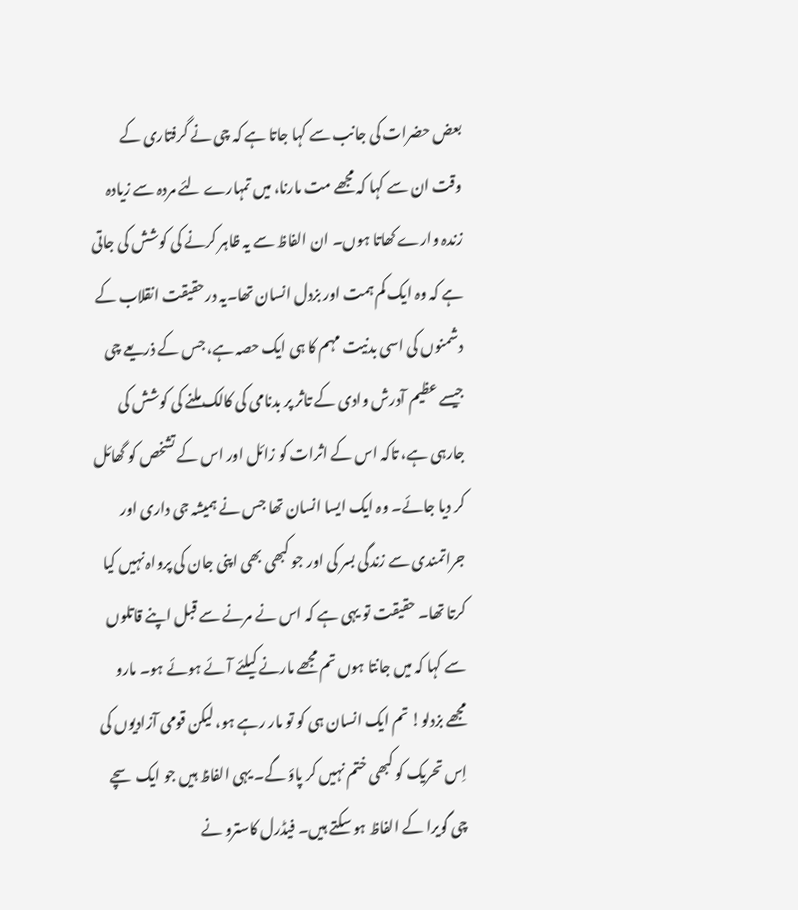بعض حضرات کی جانب سے کہا جاتا ہے کہ چی نے گرفتاری کے وقت ان سے کہا کہ مجھے مت مارنا، میں تمہارے لئے مردہ سے زیادہ زندہ وارے کھاتا ہوں۔ ان الفاظ سے یہ ظاہر کرنے کی کوشش کی جاتی ہے کہ وہ ایک کم ہمت اور بزدل انسان تھا۔یہ درحقیقت انقلاب کے دشمنوں کی اسی بدنیت مہم کا ہی ایک حصہ ہے، جس کے ذریعے چی جیسے عظیم آدرش وادی کے تاثر پر بدنامی کی کالک ملنے کی کوشش کی جارہی ہے، تاکہ اس کے اثرات کو زائل اور اس کے تشخص کو گھائل کر دیا جائے۔ وہ ایک ایسا انسان تھا جس نے ہمیشہ جی داری اور جراتمندی سے زندگی بسر کی اور جو کبھی بھی اپنی جان کی پرواہ نہیں کیا کرتا تھا۔ حقیقت تو یہی ہے کہ اس نے مرنے سے قبل اپنے قاتلوں سے کہا کہ میں جانتا ہوں تم مجھے مارنے کیلئے آئے ہوئے ہو۔ مارو مجھے بزدلو! تم ایک انسان ہی کو تو مار رہے ہو، لیکن قومی آزادیوں کی اِس تحریک کو کبھی ختم نہیں کر پاؤ گے۔ یہی الفاظ ہیں جو ایک سچے چی گویرا کے الفاظ ہو سکتے ہیں۔ فیڈرل کاسترو نے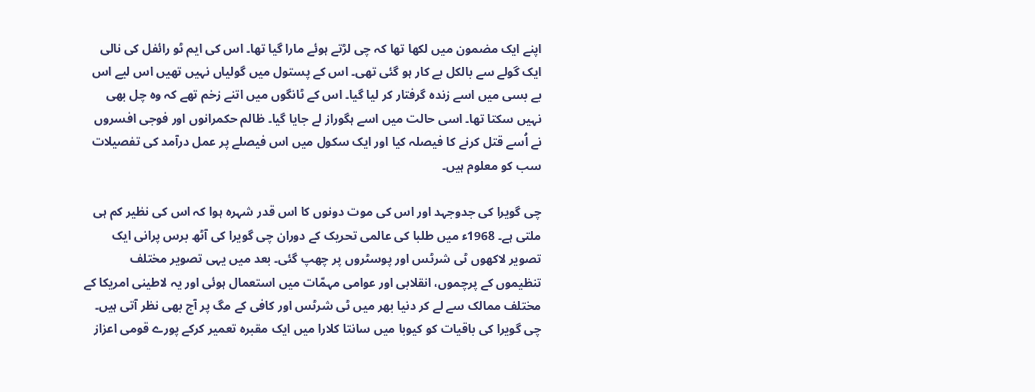اپنے ایک مضمون میں لکھا تھا کہ چی لڑتے ہوئے مارا گیا تھا۔ اس کی ایم ٹو رائفل کی نالی ایک گولے سے بالکل بے کار ہو گئی تھی۔ اس کے پستول میں گولیاں نہیں تھیں اس لیے اس بے بسی میں اسے زندہ گرفتار کر لیا گیا۔ اس کے ٹانگوں میں اتنے زخم تھے کہ وہ چل بھی نہیں سکتا تھا۔ اسی حالت میں اسے ہگوراز لے جایا گیا۔ ظالم حکمرانوں اور فوجی افسروں نے اُسے قتل کرنے کا فیصلہ کیا اور ایک سکول میں اس فیصلے پر عمل درآمد کی تفصیلات سب کو معلوم ہیں۔

چی گویرا کی جدوجہد اور اس کی موت دونوں کا اس قدر شہرہ ہوا کہ اس کی نظیر کم ہی ملتی ہے۔ 1968ء میں طلبا کی عالمی تحریک کے دوران چی گویرا کی آٹھ برس پرانی ایک تصویر لاکھوں ٹی شرٹس اور پوسٹروں پر چھپ گئی۔ بعد میں یہی تصویر مختلف تنظیموں کے پرچموں، انقلابی اور عوامی مہمّات میں استعمال ہوئی اور یہ لاطینی امریکا کے مختلف ممالک سے لے کر دنیا بھر میں ٹی شرٹس اور کافی کے مگ پر آج بھی نظر آتی ہیں۔ چی گویرا کی باقیات کو کیوبا میں سانتا کلارا میں ایک مقبرہ تعمیر کرکے پورے قومی اعزاز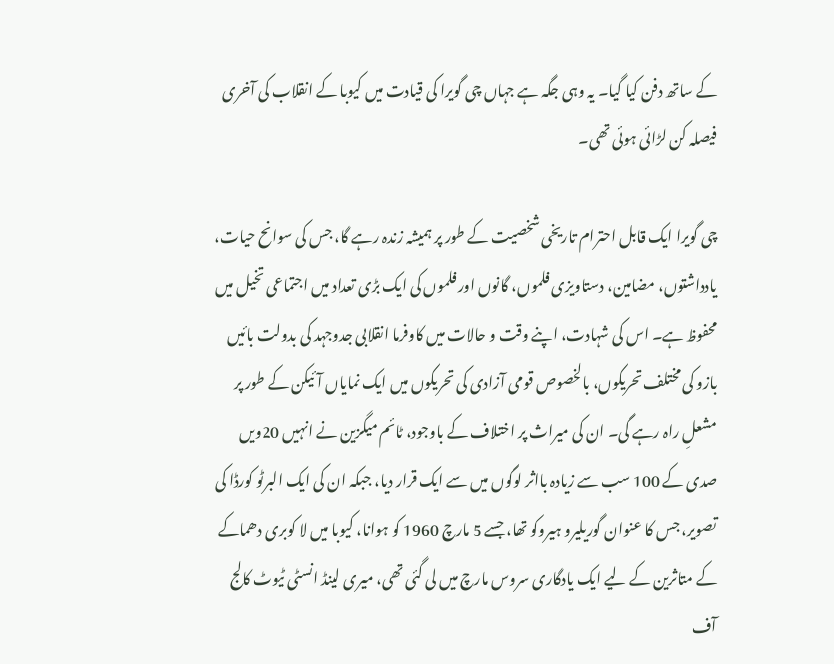کے ساتھ دفن کیا گیا۔ یہ وہی جگہ ہے جہاں چی گویرا کی قیادت میں کیوبا کے انقلاب کی آخری فیصلہ کن لڑائی ہوئی تھی۔

چی گویرا ایک قابل احترام تاریخی شخصیت کے طور پر ہمیشہ زندہ رہے گا، جس کی سوانح حیات، یادداشتوں، مضامین، دستاویزی فلموں، گانوں اور فلموں کی ایک بڑی تعداد میں اجتماعی تخیل میں محفوظ ہے۔ اس کی شہادت، اپنے وقت و حالات میں کاوفرما انقلابی جدوجہد کی بدولت بائیں بازو کی مختلف تحریکوں، بالخصوص قومی آزادی کی تحریکوں میں ایک نمایاں آئیکن کے طور پر مشعلِ راہ رہے گی۔ ان کی میراث پر اختلاف کے باوجود، ٹائم میگزین نے انہیں 20ویں صدی کے 100 سب سے زیادہ بااثر لوگوں میں سے ایک قرار دیا، جبکہ ان کی ایک البرٹو کورڈا کی تصویر، جس کا عنوان گوریلیرو ہیروکو تھا، جسے 5 مارچ 1960 کو ہوانا، کیوبا میں لا کوبری دھماکے کے متاثرین کے لیے ایک یادگاری سروس مارچ میں لی گئی تھی، میری لینڈ انسٹی ٹیوٹ کالج آف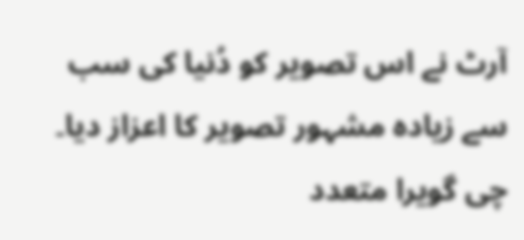آرٹ نے اس تصویر کو دُنیا کی سب سے زیادہ مشہور تصویر کا اعزاز دیا۔ چی گویرا متعدد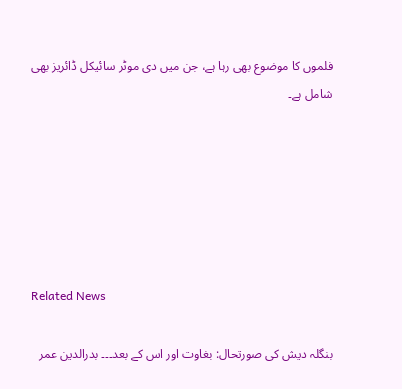فلموں کا موضوع بھی رہا ہے، جن میں دی موٹر سائیکل ڈائریز بھی شامل ہے۔






Related News

بنگلہ دیش کی صورتحال: بغاوت اور اس کے بعد۔۔۔ بدرالدین عمر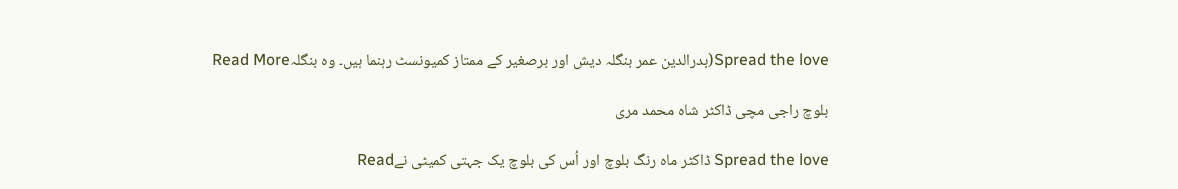Spread the love(بدرالدین عمر بنگلہ دیش اور برصغیر کے ممتاز کمیونسٹ رہنما ہیں۔ وہ بنگلہRead More

بلوچ راجی مچی ڈاکٹر شاہ محمد مری

Spread the love ڈاکٹر ماہ رنگ بلوچ اور اُس کی بلوچ یک جہتی کمیٹی نےRead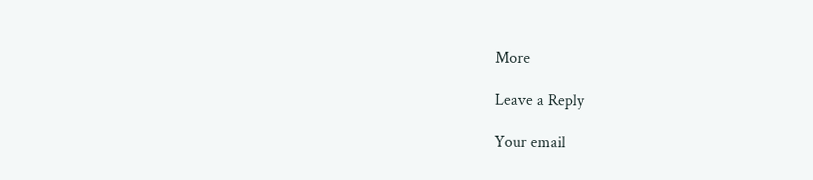More

Leave a Reply

Your email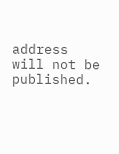address will not be published.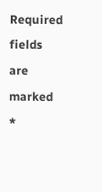Required fields are marked *